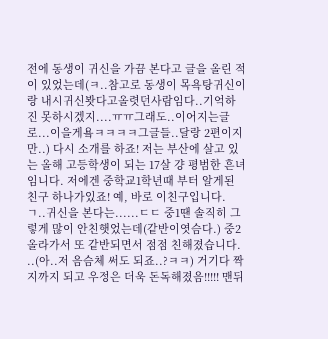전에 동생이 귀신을 가끔 본다고 글을 올린 적이 있었는데(ㅋ..참고로 동생이 목욕탕귀신이랑 내시귀신봣다고올렷던사람임다..기억하진 못하시겠지....ㅠㅠ그래도..이어지는글로...이을게욬ㅋㅋㅋㅋ그글들..달랑 2편이지만..) 다시 소개를 하죠! 저는 부산에 살고 있는 올해 고등학생이 되는 17살 걍 평범한 흔녀임니다. 저에겐 중학교1학년때 부터 알게된 친구 하나가있죠! 예, 바로 이친구입니다. ㄱ..귀신을 본다는......ㄷㄷ 중1땐 솔직히 그렇게 많이 안친햇었는데(같반이엿슴다.) 중2올라가서 또 같반되면서 점점 친해졌습니다. ..(아..저 음슴체 써도 되죠..?ㅋㅋ) 거기다 짝지까지 되고 우정은 더욱 돈독해졌음!!!!! 맨뒤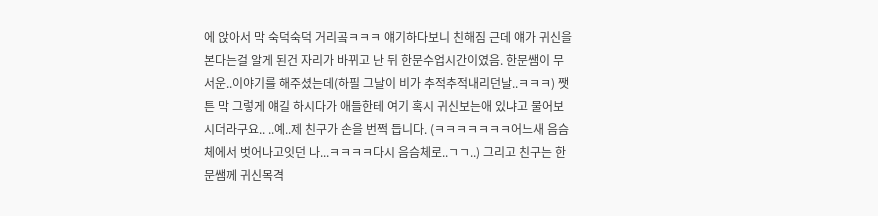에 앉아서 막 숙덕숙덕 거리곸ㅋㅋㅋ 얘기하다보니 친해짐 근데 얘가 귀신을 본다는걸 알게 된건 자리가 바뀌고 난 뒤 한문수업시간이였음. 한문쌤이 무서운..이야기를 해주셨는데(하필 그날이 비가 추적추적내리던날..ㅋㅋㅋ) 쨋튼 막 그렇게 얘길 하시다가 애들한테 여기 혹시 귀신보는애 있냐고 물어보시더라구요.. ..예..제 친구가 손을 번쩍 듭니다. (ㅋㅋㅋㅋㅋㅋㅋ어느새 음슴체에서 벗어나고잇던 나...ㅋㅋㅋㅋ다시 음슴체로..ㄱㄱ..) 그리고 친구는 한문쌤께 귀신목격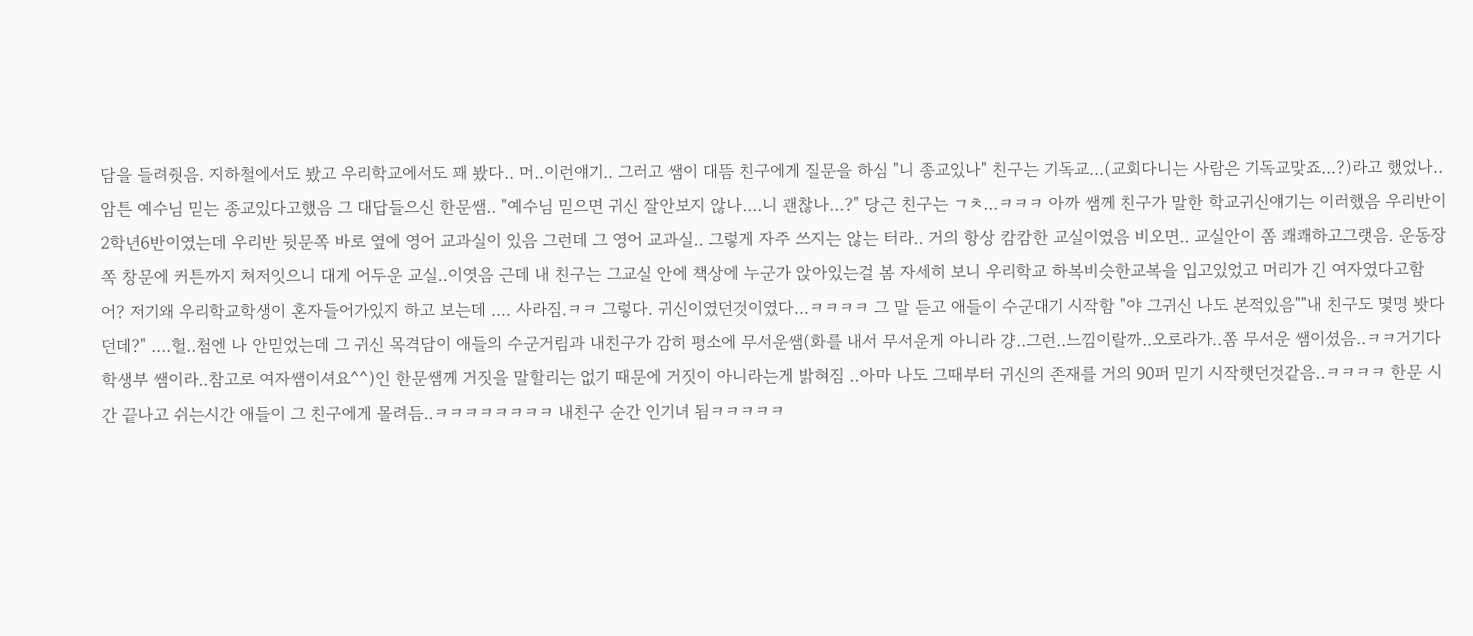담을 들려줫음. 지하철에서도 봤고 우리학교에서도 꽤 봤다.. 머..이런얘기.. 그러고 쌤이 대뜸 친구에게 질문을 하심 "니 종교있나" 친구는 기독교...(교회다니는 사람은 기독교맞죠...?)라고 했었나.. 암튼 예수님 믿는 종교있다고했음 그 대답들으신 한문쌤.. "예수님 믿으면 귀신 잘안보지 않나....니 괜찮나...?" 당근 친구는 ㄱㅊ...ㅋㅋㅋ 아까 쌤께 친구가 말한 학교귀신얘기는 이러했음 우리반이 2학년6반이였는데 우리반 뒷문쪽 바로 옆에 영어 교과실이 있음 그런데 그 영어 교과실.. 그렇게 자주 쓰지는 않는 터라.. 거의 항상 캄캄한 교실이였음 비오면.. 교실안이 쫌 쾌쾌하고그랫음. 운동장쪽 창문에 커튼까지 쳐저잇으니 대게 어두운 교실..이엿음 근데 내 친구는 그교실 안에 책상에 누군가 앉아있는걸 봄 자세히 보니 우리학교 하복비슷한교복을 입고있었고 머리가 긴 여자였다고함 어? 저기왜 우리학교학생이 혼자들어가있지 하고 보는데 .... 사라짐.ㅋㅋ 그렇다. 귀신이였던것이였다...ㅋㅋㅋㅋ 그 말 듣고 애들이 수군대기 시작함 "야 그귀신 나도 본적있음""내 친구도 몇명 봣다던데?" ....헐..첨엔 나 안믿었는데 그 귀신 목격담이 애들의 수군거림과 내친구가 감히 평소에 무서운쌤(화를 내서 무서운게 아니라 걍..그런..느낌이랄까..오로라가..쫌 무서운 쌤이셨음..ㅋㅋ거기다 학생부 쌤이라..참고로 여자쌤이셔요^^)인 한문쌤께 거짓을 말할리는 없기 때문에 거짓이 아니라는게 밝혀짐 ..아마 나도 그때부터 귀신의 존재를 거의 90퍼 믿기 시작햇던것같음..ㅋㅋㅋㅋ 한문 시간 끝나고 쉬는시간 애들이 그 친구에게 몰려듬..ㅋㅋㅋㅋㅋㅋㅋㅋ 내친구 순간 인기녀 됨ㅋㅋㅋㅋㅋ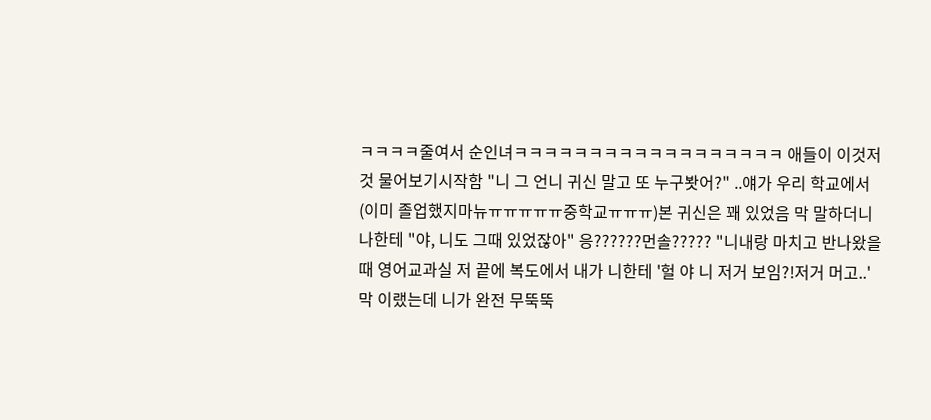ㅋㅋㅋㅋ줄여서 순인녀ㅋㅋㅋㅋㅋㅋㅋㅋㅋㅋㅋㅋㅋㅋㅋㅋㅋㅋ 애들이 이것저것 물어보기시작함 "니 그 언니 귀신 말고 또 누구봣어?" ..얘가 우리 학교에서(이미 졸업했지마뉴ㅠㅠㅠㅠㅠ중학교ㅠㅠㅠ)본 귀신은 꽤 있었음 막 말하더니 나한테 "야, 니도 그때 있었잖아" 응??????먼솔????? "니내랑 마치고 반나왔을때 영어교과실 저 끝에 복도에서 내가 니한테 '헐 야 니 저거 보임?!저거 머고..' 막 이랬는데 니가 완전 무뚝뚝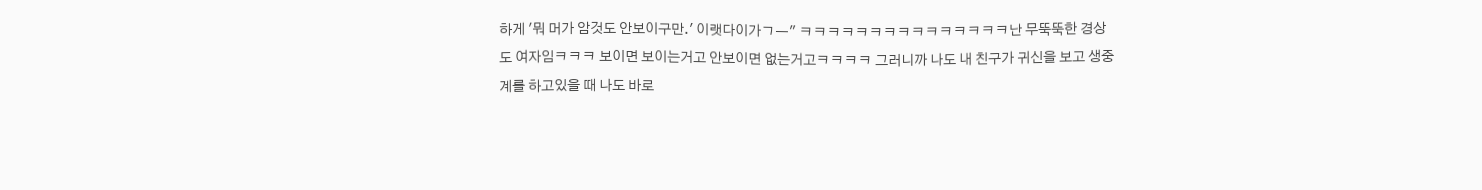하게 '뭐 머가 암것도 안보이구만.' 이랫다이가ㄱㅡ" ㅋㅋㅋㅋㅋㅋㅋㅋㅋㅋㅋㅋㅋㅋㅋ난 무뚝뚝한 경상도 여자임ㅋㅋㅋ 보이면 보이는거고 안보이면 없는거고ㅋㅋㅋㅋ 그러니까 나도 내 친구가 귀신을 보고 생중계를 하고있을 때 나도 바로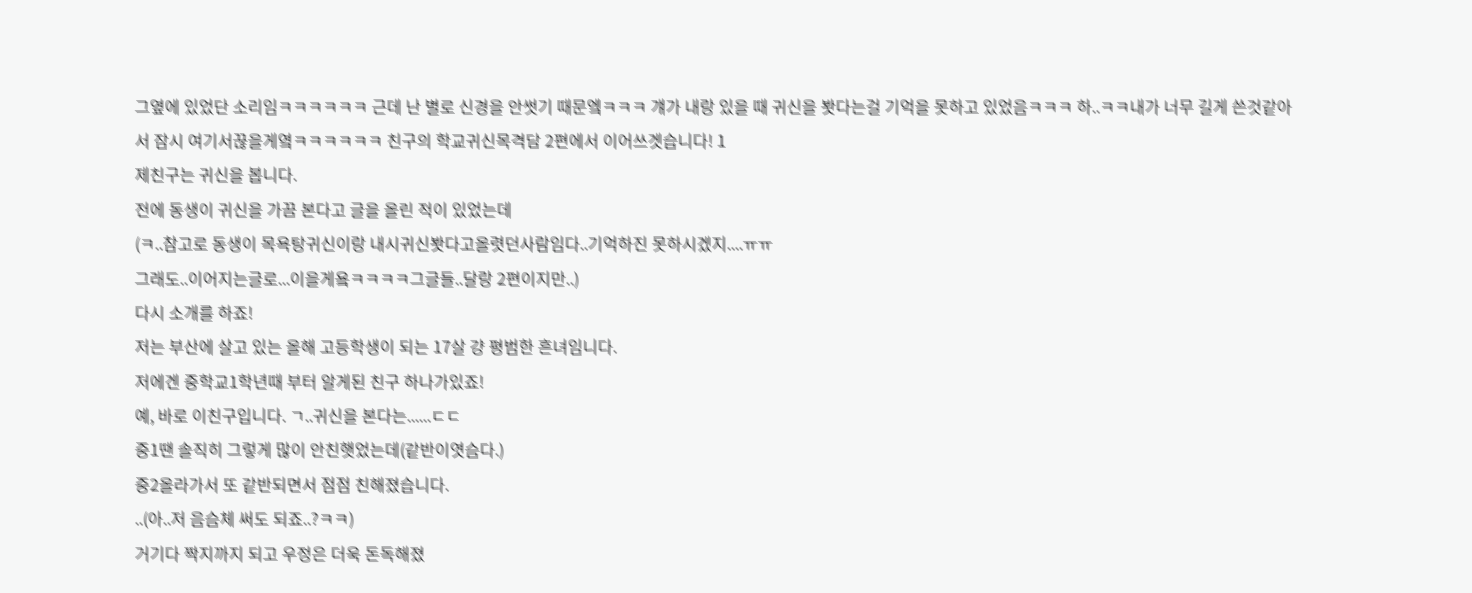그옆에 있었단 소리임ㅋㅋㅋㅋㅋㅋ 근데 난 별로 신경을 안썻기 때문엨ㅋㅋㅋ 걔가 내랑 있을 때 귀신을 봣다는걸 기억을 못하고 있었음ㅋㅋㅋ 하..ㅋㅋ내가 너무 길게 쓴것같아서 잠시 여기서끊을게옄ㅋㅋㅋㅋㅋㅋ 친구의 학교귀신목격담 2편에서 이어쓰겟습니다! 1
제친구는 귀신을 봅니다.
전에 동생이 귀신을 가끔 본다고 글을 올린 적이 있었는데
(ㅋ..참고로 동생이 목욕탕귀신이랑 내시귀신봣다고올렷던사람임다..기억하진 못하시겠지....ㅠㅠ
그래도..이어지는글로...이을게욬ㅋㅋㅋㅋ그글들..달랑 2편이지만..)
다시 소개를 하죠!
저는 부산에 살고 있는 올해 고등학생이 되는 17살 걍 평범한 흔녀임니다.
저에겐 중학교1학년때 부터 알게된 친구 하나가있죠!
예, 바로 이친구입니다. ㄱ..귀신을 본다는......ㄷㄷ
중1땐 솔직히 그렇게 많이 안친햇었는데(같반이엿슴다.)
중2올라가서 또 같반되면서 점점 친해졌습니다.
..(아..저 음슴체 써도 되죠..?ㅋㅋ)
거기다 짝지까지 되고 우정은 더욱 돈독해졌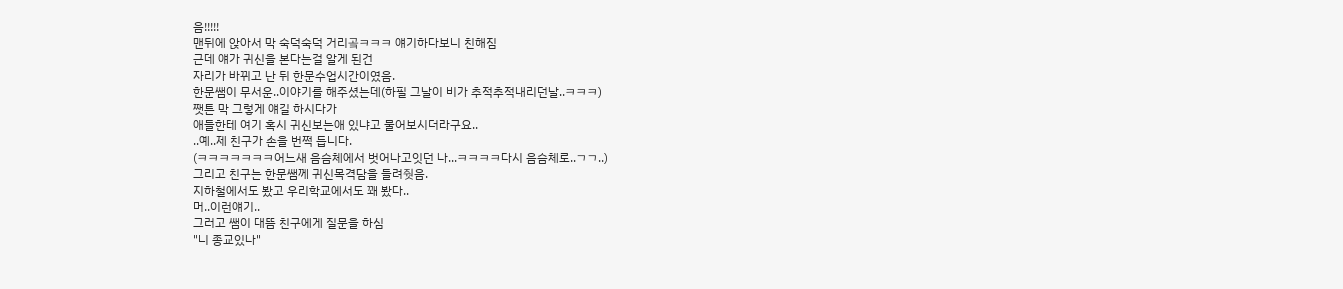음!!!!!
맨뒤에 앉아서 막 숙덕숙덕 거리곸ㅋㅋㅋ 얘기하다보니 친해짐
근데 얘가 귀신을 본다는걸 알게 된건
자리가 바뀌고 난 뒤 한문수업시간이였음.
한문쌤이 무서운..이야기를 해주셨는데(하필 그날이 비가 추적추적내리던날..ㅋㅋㅋ)
쨋튼 막 그렇게 얘길 하시다가
애들한테 여기 혹시 귀신보는애 있냐고 물어보시더라구요..
..예..제 친구가 손을 번쩍 듭니다.
(ㅋㅋㅋㅋㅋㅋㅋ어느새 음슴체에서 벗어나고잇던 나...ㅋㅋㅋㅋ다시 음슴체로..ㄱㄱ..)
그리고 친구는 한문쌤께 귀신목격담을 들려줫음.
지하철에서도 봤고 우리학교에서도 꽤 봤다..
머..이런얘기..
그러고 쌤이 대뜸 친구에게 질문을 하심
"니 종교있나"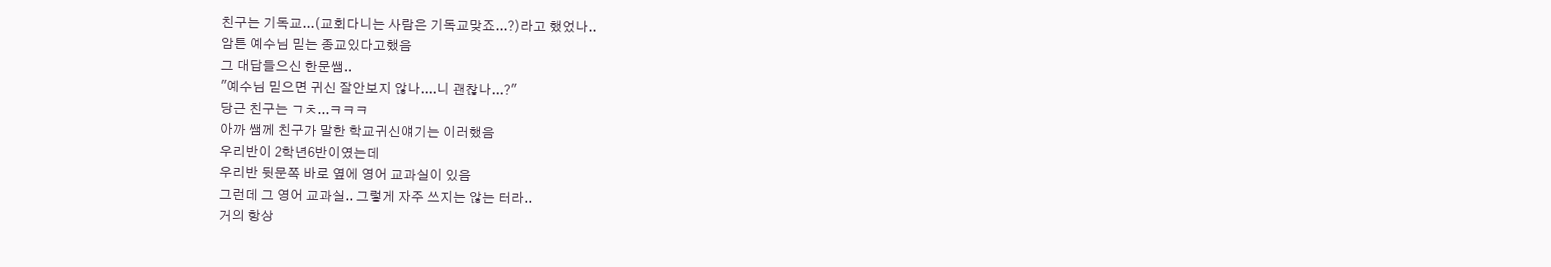친구는 기독교...(교회다니는 사람은 기독교맞죠...?)라고 했었나..
암튼 예수님 믿는 종교있다고했음
그 대답들으신 한문쌤..
"예수님 믿으면 귀신 잘안보지 않나....니 괜찮나...?"
당근 친구는 ㄱㅊ...ㅋㅋㅋ
아까 쌤께 친구가 말한 학교귀신얘기는 이러했음
우리반이 2학년6반이였는데
우리반 뒷문쪽 바로 옆에 영어 교과실이 있음
그런데 그 영어 교과실.. 그렇게 자주 쓰지는 않는 터라..
거의 항상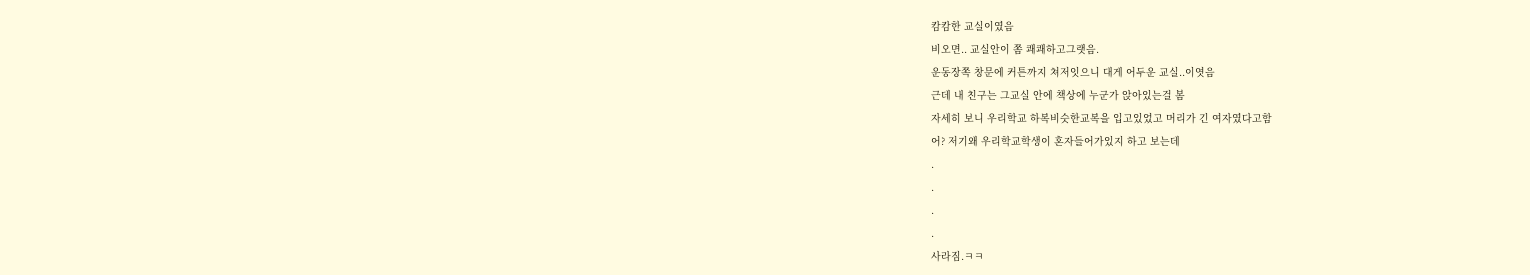캄캄한 교실이였음
비오면.. 교실안이 쫌 쾌쾌하고그랫음.
운동장쪽 창문에 커튼까지 쳐저잇으니 대게 어두운 교실..이엿음
근데 내 친구는 그교실 안에 책상에 누군가 앉아있는걸 봄
자세히 보니 우리학교 하복비슷한교복을 입고있었고 머리가 긴 여자였다고함
어? 저기왜 우리학교학생이 혼자들어가있지 하고 보는데
.
.
.
.
사라짐.ㅋㅋ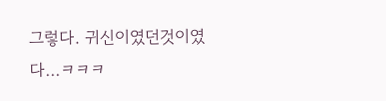그렇다. 귀신이였던것이였다...ㅋㅋㅋ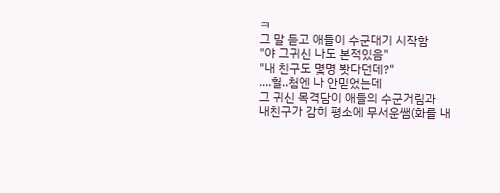ㅋ
그 말 듣고 애들이 수군대기 시작함
"야 그귀신 나도 본적있음"
"내 친구도 몇명 봣다던데?"
....헐..첨엔 나 안믿었는데
그 귀신 목격담이 애들의 수군거림과
내친구가 감히 평소에 무서운쌤(화를 내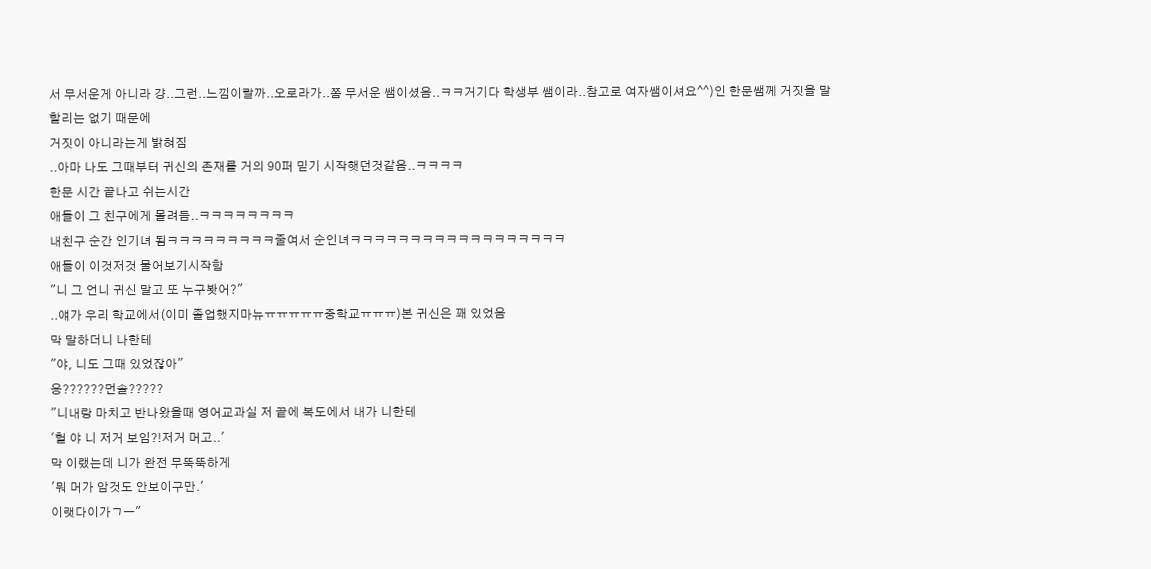서 무서운게 아니라 걍..그런..느낌이랄까..오로라가..쫌 무서운 쌤이셨음..ㅋㅋ거기다 학생부 쌤이라..참고로 여자쌤이셔요^^)인 한문쌤께 거짓을 말할리는 없기 때문에
거짓이 아니라는게 밝혀짐
..아마 나도 그때부터 귀신의 존재를 거의 90퍼 믿기 시작햇던것같음..ㅋㅋㅋㅋ
한문 시간 끝나고 쉬는시간
애들이 그 친구에게 몰려듬..ㅋㅋㅋㅋㅋㅋㅋㅋ
내친구 순간 인기녀 됨ㅋㅋㅋㅋㅋㅋㅋㅋㅋ줄여서 순인녀ㅋㅋㅋㅋㅋㅋㅋㅋㅋㅋㅋㅋㅋㅋㅋㅋㅋㅋ
애들이 이것저것 물어보기시작함
"니 그 언니 귀신 말고 또 누구봣어?"
..얘가 우리 학교에서(이미 졸업했지마뉴ㅠㅠㅠㅠㅠ중학교ㅠㅠㅠ)본 귀신은 꽤 있었음
막 말하더니 나한테
"야, 니도 그때 있었잖아"
응??????먼솔?????
"니내랑 마치고 반나왔을때 영어교과실 저 끝에 복도에서 내가 니한테
'헐 야 니 저거 보임?!저거 머고..'
막 이랬는데 니가 완전 무뚝뚝하게
'뭐 머가 암것도 안보이구만.'
이랫다이가ㄱㅡ"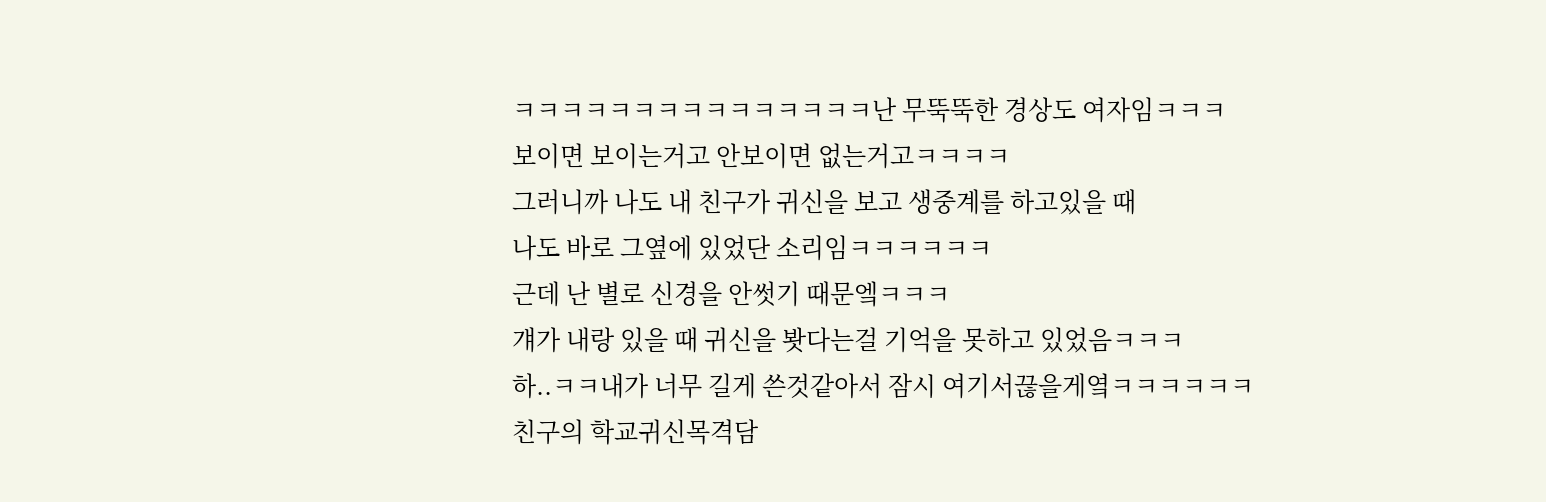ㅋㅋㅋㅋㅋㅋㅋㅋㅋㅋㅋㅋㅋㅋㅋ난 무뚝뚝한 경상도 여자임ㅋㅋㅋ
보이면 보이는거고 안보이면 없는거고ㅋㅋㅋㅋ
그러니까 나도 내 친구가 귀신을 보고 생중계를 하고있을 때
나도 바로 그옆에 있었단 소리임ㅋㅋㅋㅋㅋㅋ
근데 난 별로 신경을 안썻기 때문엨ㅋㅋㅋ
걔가 내랑 있을 때 귀신을 봣다는걸 기억을 못하고 있었음ㅋㅋㅋ
하..ㅋㅋ내가 너무 길게 쓴것같아서 잠시 여기서끊을게옄ㅋㅋㅋㅋㅋㅋ
친구의 학교귀신목격담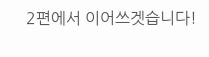2편에서 이어쓰겟습니다!